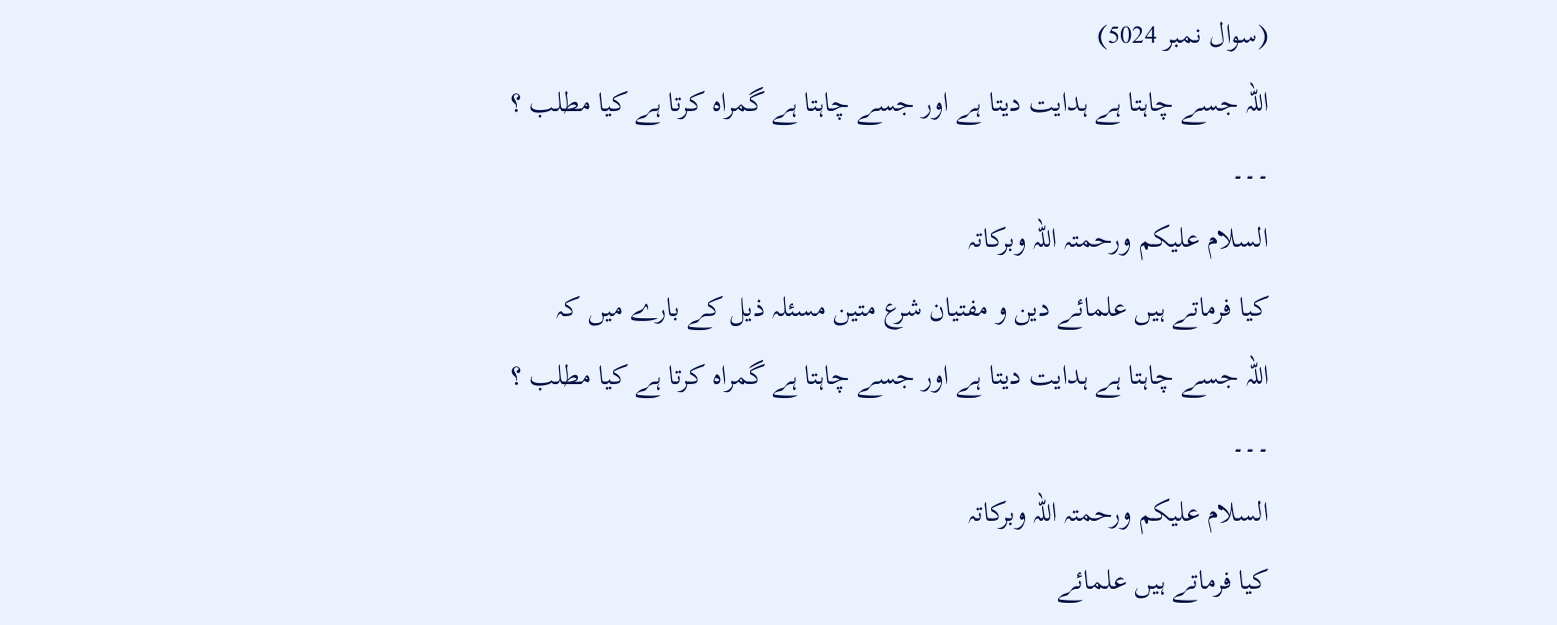(سوال نمبر 5024)
اللہ جسے چاہتا ہے ہدایت دیتا ہے اور جسے چاہتا ہے گمراہ کرتا ہے کیا مطلب ؟
۔۔۔
السلام علیکم ورحمتہ اللہ وبرکاتہ
کیا فرماتے ہیں علمائے دین و مفتیان شرع متین مسئلہ ذیل کے بارے میں کہ
اللہ جسے چاہتا ہے ہدایت دیتا ہے اور جسے چاہتا ہے گمراہ کرتا ہے کیا مطلب ؟
۔۔۔
السلام علیکم ورحمتہ اللہ وبرکاتہ
کیا فرماتے ہیں علمائے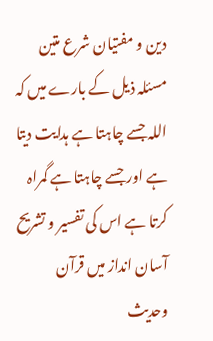دین و مفتیان شرع متین مسئلہ ذیل کے بارے میں کہ
اللہ جسے چاہتا ہے ہدایت دیتا ہے اور جسے چاہتا ہے گمراہ کرتا ہے اس کی تفسیر و تشریح آسان انداز میں قرآن وحدیث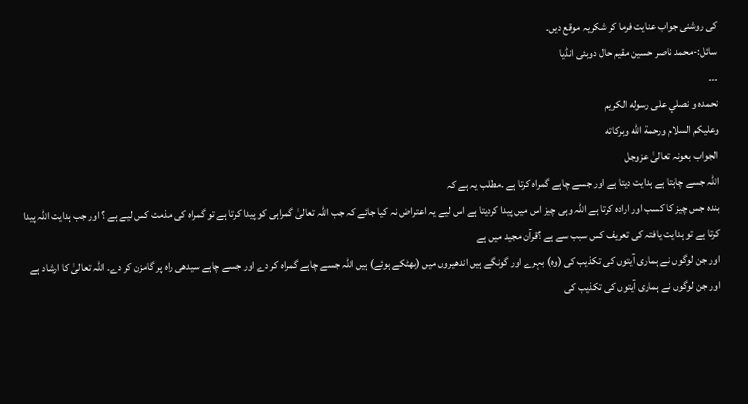کی روشنی جواب عنایت فرما کر شکریہ موقع دیں۔
سائل:-محمد ناصر حسین مقیم حال دوبئی انڈیا
۔۔۔
نحمده و نصلي على رسوله الكريم
وعليكم السلام ورحمة الله وبركاته
الجواب بعونہ تعالیٰ عزوجل
اللہ جسے چاہتا ہے ہدایت دیتا ہے اور جسے چاہے گمراہ کرتا ہے ۔مطلب یہ ہے کہ
بندہ جس چیز کا کسب اور ارادہ کرتا ہے اللہ وہی چیز اس میں پیدا کردیتا ہے اس لیے یہ اعتراض نہ کیا جائے کہ جب اللہ تعالیٰ گمراہی کو پیدا کرتا ہے تو گمراہ کی مذمت کس لیے ہے ؟ اور جب ہدایت اللہ پیدا کرتا ہے تو ہدایت یافتہ کی تعریف کس سبب سے ہے ؟قرآن مجید میں ہے
اور جن لوگوں نے ہماری آیتوں کی تکذیب کی (وہ) بہرے اور گونگے ہیں اندھیروں میں (بھٹکے ہوئے) ہیں اللہ جسے چاہے گمراہ کر دے اور جسے چاہے سیدھی راہ پر گامزن کر دے۔ اللہ تعالیٰ کا ارشاد ہے
اور جن لوگوں نے ہماری آیتوں کی تکذیب کی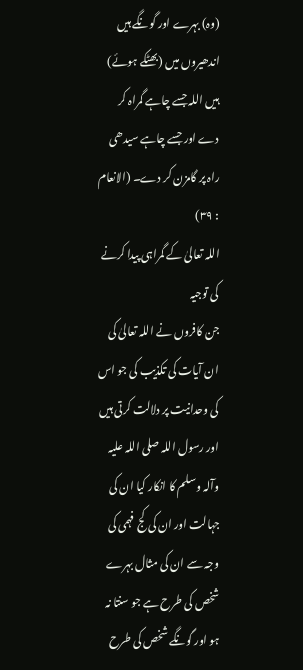(وہ) بہرے اور گونگے ہیں اندھیروں میں (بھٹکے ہوئے) ہیں اللہ جسے چاہے گمراہ کر دے اور جسے چاہے سیدھی راہ پر گامزن کر دے۔ (الانعام : ٣٩)
اللہ تعالیٰ کے گمراہی پیدا کرنے کی توجیہ
جن کافروں نے اللہ تعالیٰ کی ان آیات کی تکذیب کی جو اس کی وحدانیت پر دلالت کرتی ہیں اور رسول اللہ صلی اللہ علیہ وآلہ وسلم کا انکار کیا ان کی جہالت اور ان کی کج فہمی کی وجہ سے ان کی مثال بہرے شخص کی طرح ہے جو سنتا نہ ہو اور گونگے شخص کی طرح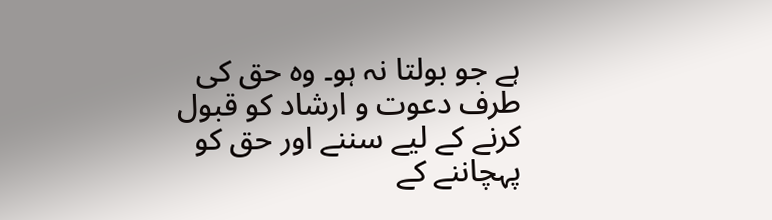ہے جو بولتا نہ ہو۔ وہ حق کی طرف دعوت و ارشاد کو قبول کرنے کے لیے سننے اور حق کو پہچاننے کے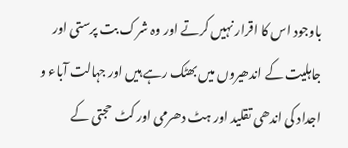باوجود اس کا اقرار نہیں کرتے اور وہ شرک بت پرستی اور جاہلیت کے اندھیروں میں بھٹک رہے ہیں اور جہالت آباء و اجداد کی اندھی تقلید اور ہٹ دھرمی اور کٹ حجتی کے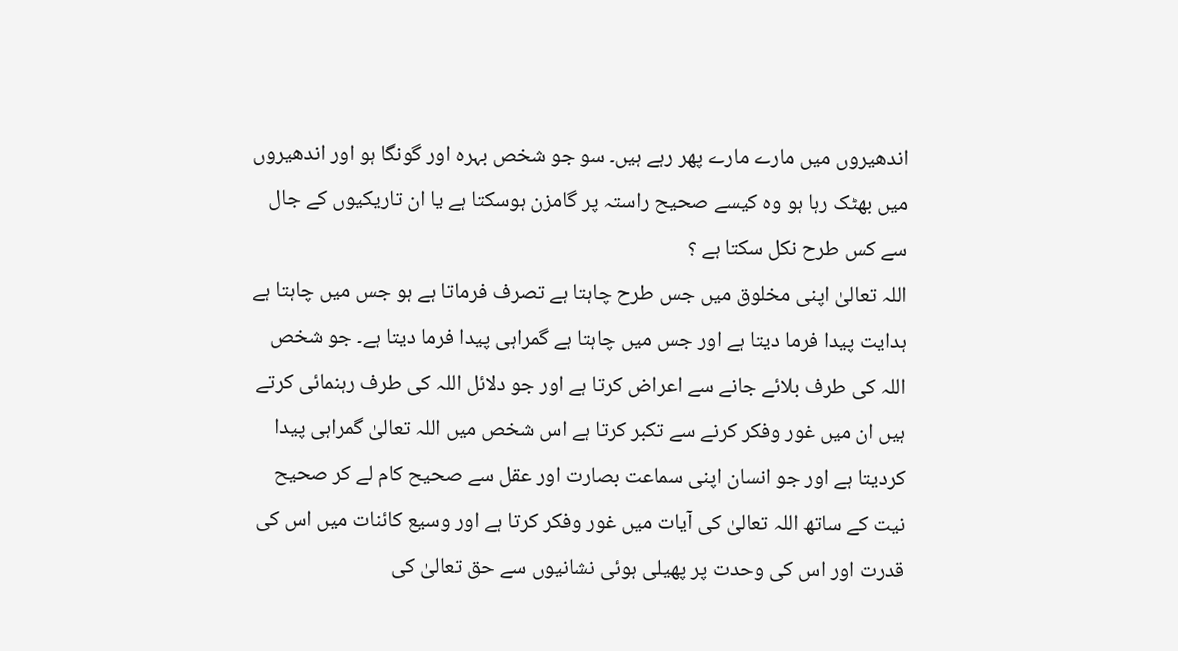اندھیروں میں مارے مارے پھر رہے ہیں۔ سو جو شخص بہرہ اور گونگا ہو اور اندھیروں میں بھٹک رہا ہو وہ کیسے صحیح راستہ پر گامزن ہوسکتا ہے یا ان تاریکیوں کے جال سے کس طرح نکل سکتا ہے ؟
اللہ تعالیٰ اپنی مخلوق میں جس طرح چاہتا ہے تصرف فرماتا ہے ہو جس میں چاہتا ہے ہدایت پیدا فرما دیتا ہے اور جس میں چاہتا ہے گمراہی پیدا فرما دیتا ہے۔ جو شخص اللہ کی طرف بلائے جانے سے اعراض کرتا ہے اور جو دلائل اللہ کی طرف رہنمائی کرتے ہیں ان میں غور وفکر کرنے سے تکبر کرتا ہے اس شخص میں اللہ تعالیٰ گمراہی پیدا کردیتا ہے اور جو انسان اپنی سماعت بصارت اور عقل سے صحیح کام لے کر صحیح نیت کے ساتھ اللہ تعالیٰ کی آیات میں غور وفکر کرتا ہے اور وسیع کائنات میں اس کی قدرت اور اس کی وحدت پر پھیلی ہوئی نشانیوں سے حق تعالیٰ کی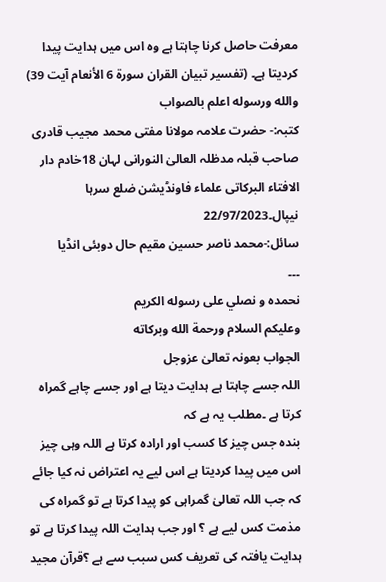معرفت حاصل کرنا چاہتا ہے وہ اس میں ہدایت پیدا کردیتا ہے۔ (تفسیر تبیان القران سورۃ 6 الأنعام آیت 39)
والله ورسوله اعلم بالصواب
کتبہ:- حضرت علامہ مولانا مفتی محمد مجيب قادری صاحب قبلہ مدظلہ العالیٰ النورانی لہان 18خادم دار الافتاء البرکاتی علماء فاونڈیشن ضلع سرہا نیپال۔22/97/2023
سائل:-محمد ناصر حسین مقیم حال دوبئی انڈیا
۔۔۔
نحمده و نصلي على رسوله الكريم
وعليكم السلام ورحمة الله وبركاته
الجواب بعونہ تعالیٰ عزوجل
اللہ جسے چاہتا ہے ہدایت دیتا ہے اور جسے چاہے گمراہ کرتا ہے ۔مطلب یہ ہے کہ
بندہ جس چیز کا کسب اور ارادہ کرتا ہے اللہ وہی چیز اس میں پیدا کردیتا ہے اس لیے یہ اعتراض نہ کیا جائے کہ جب اللہ تعالیٰ گمراہی کو پیدا کرتا ہے تو گمراہ کی مذمت کس لیے ہے ؟ اور جب ہدایت اللہ پیدا کرتا ہے تو ہدایت یافتہ کی تعریف کس سبب سے ہے ؟قرآن مجید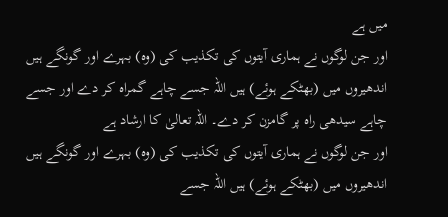میں ہے
اور جن لوگوں نے ہماری آیتوں کی تکذیب کی (وہ) بہرے اور گونگے ہیں اندھیروں میں (بھٹکے ہوئے) ہیں اللہ جسے چاہے گمراہ کر دے اور جسے چاہے سیدھی راہ پر گامزن کر دے۔ اللہ تعالیٰ کا ارشاد ہے
اور جن لوگوں نے ہماری آیتوں کی تکذیب کی (وہ) بہرے اور گونگے ہیں اندھیروں میں (بھٹکے ہوئے) ہیں اللہ جسے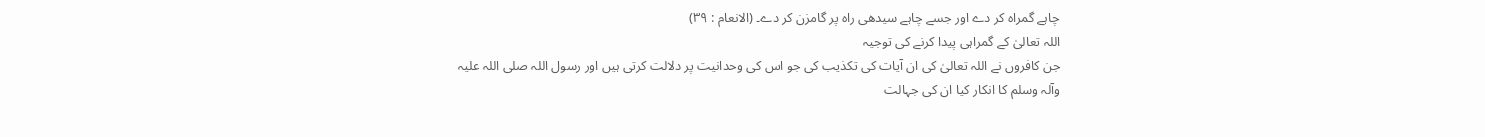چاہے گمراہ کر دے اور جسے چاہے سیدھی راہ پر گامزن کر دے۔ (الانعام : ٣٩)
اللہ تعالیٰ کے گمراہی پیدا کرنے کی توجیہ
جن کافروں نے اللہ تعالیٰ کی ان آیات کی تکذیب کی جو اس کی وحدانیت پر دلالت کرتی ہیں اور رسول اللہ صلی اللہ علیہ وآلہ وسلم کا انکار کیا ان کی جہالت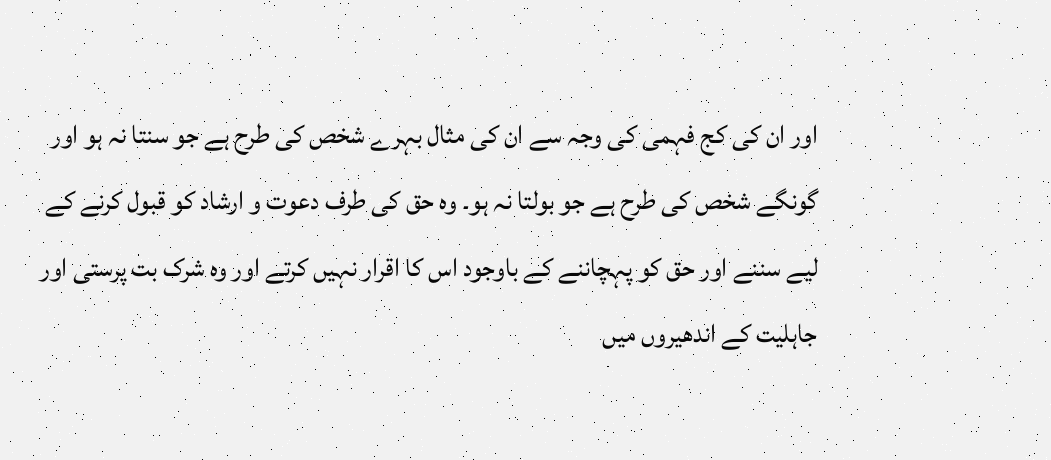اور ان کی کج فہمی کی وجہ سے ان کی مثال بہرے شخص کی طرح ہے جو سنتا نہ ہو اور گونگے شخص کی طرح ہے جو بولتا نہ ہو۔ وہ حق کی طرف دعوت و ارشاد کو قبول کرنے کے لیے سننے اور حق کو پہچاننے کے باوجود اس کا اقرار نہیں کرتے اور وہ شرک بت پرستی اور جاہلیت کے اندھیروں میں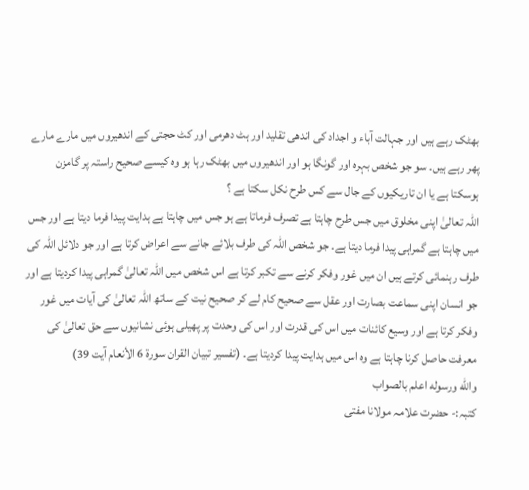بھٹک رہے ہیں اور جہالت آباء و اجداد کی اندھی تقلید اور ہٹ دھرمی اور کٹ حجتی کے اندھیروں میں مارے مارے پھر رہے ہیں۔ سو جو شخص بہرہ اور گونگا ہو اور اندھیروں میں بھٹک رہا ہو وہ کیسے صحیح راستہ پر گامزن ہوسکتا ہے یا ان تاریکیوں کے جال سے کس طرح نکل سکتا ہے ؟
اللہ تعالیٰ اپنی مخلوق میں جس طرح چاہتا ہے تصرف فرماتا ہے ہو جس میں چاہتا ہے ہدایت پیدا فرما دیتا ہے اور جس میں چاہتا ہے گمراہی پیدا فرما دیتا ہے۔ جو شخص اللہ کی طرف بلائے جانے سے اعراض کرتا ہے اور جو دلائل اللہ کی طرف رہنمائی کرتے ہیں ان میں غور وفکر کرنے سے تکبر کرتا ہے اس شخص میں اللہ تعالیٰ گمراہی پیدا کردیتا ہے اور جو انسان اپنی سماعت بصارت اور عقل سے صحیح کام لے کر صحیح نیت کے ساتھ اللہ تعالیٰ کی آیات میں غور وفکر کرتا ہے اور وسیع کائنات میں اس کی قدرت اور اس کی وحدت پر پھیلی ہوئی نشانیوں سے حق تعالیٰ کی معرفت حاصل کرنا چاہتا ہے وہ اس میں ہدایت پیدا کردیتا ہے۔ (تفسیر تبیان القران سورۃ 6 الأنعام آیت 39)
والله ورسوله اعلم بالصواب
کتبہ:- حضرت علامہ مولانا مفتی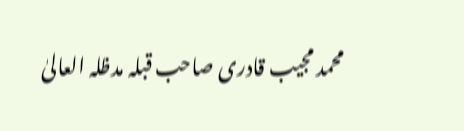محمد مجيب قادری صاحب قبلہ مدظلہ العالیٰ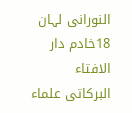النورانی لہان 18خادم دار الافتاء البرکاتی علماء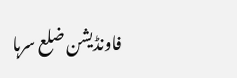فاونڈیشن ضلع سرہا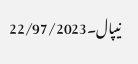نیپال۔22/97/2023